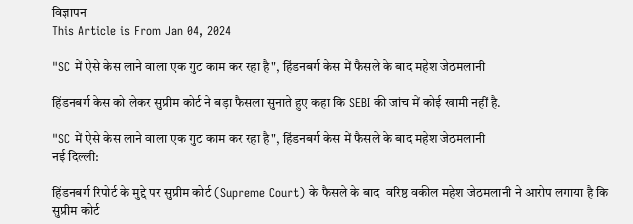विज्ञापन
This Article is From Jan 04, 2024

"SC में ऐसे केस लाने वाला एक गुट काम कर रहा है", हिंडनबर्ग केस में फैसले के बाद महेश जेठमलानी

हिंडनबर्ग केस को लेकर सुप्रीम कोर्ट ने बड़ा फैसला सुनाते हुए कहा कि SEBI की जांच में कोई खामी नहीं है.

"SC में ऐसे केस लाने वाला एक गुट काम कर रहा है", हिंडनबर्ग केस में फैसले के बाद महेश जेठमलानी
नई दिल्ली:

हिंडनबर्ग रिपोर्ट के मुद्दे पर सुप्रीम कोर्ट (Supreme Court) के फैसले के बाद  वरिष्ठ वकील महेश जेठमलानी ने आरोप लगाया है कि सुप्रीम कोर्ट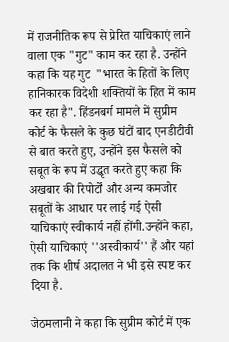में राजनीतिक रूप से प्रेरित याचिकाएं लाने वाला एक "गुट" काम कर रहा है. उन्होंने कहा कि यह गुट  "भारत के हितों के लिए हानिकारक विदेशी शक्तियों के हित में काम कर रहा है". हिंडनबर्ग मामले में सुप्रीम कोर्ट के फैसले के कुछ घंटों बाद एनडीटीवी से बात करते हुए, उन्होंने इस फैसले को सबूत के रूप में उद्धृत करते हुए कहा कि अखबार की रिपोर्टों और अन्य कमजोर सबूतों के आधार पर लाई गई ऐसी याचिकाएं स्वीकार्य नहीं होंगी.उन्होंने कहा, ऐसी याचिकाएं ''अस्वीकार्य'' हैं और यहां तक कि शीर्ष अदालत ने भी इसे स्पष्ट कर दिया है.

जेठमलानी ने कहा कि सुप्रीम कोर्ट में एक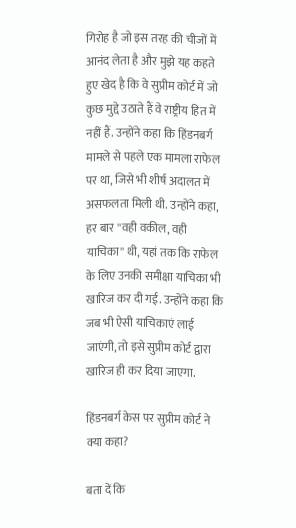गिरोह है जो इस तरह की चीजों में आनंद लेता है और मुझे यह कहते हुए खेद है कि वे सुप्रीम कोर्ट में जो कुछ मुद्दे उठाते हैं वे राष्ट्रीय हित में नहीं हैं. उन्होंने कहा कि हिंडनबर्ग मामले से पहले एक मामला राफेल पर था, जिसे भी शीर्ष अदालत में असफलता मिली थी. उन्होंने कहा, हर बार ''वही वकील, वही याचिका'' थी, यहां तक कि राफेल के लिए उनकी समीक्षा याचिका भी खारिज कर दी गई. उन्होंने कहा कि जब भी ऐसी याचिकाएं लाई जाएंगी, तो इसे सुप्रीम कोर्ट द्वारा खारिज ही कर दिया जाएगा.

हिंडनबर्ग केस पर सुप्रीम कोर्ट ने क्या कहा?

बता दें कि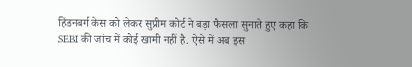हिंडनबर्ग केस को लेकर सुप्रीम कोर्ट ने बड़ा फैसला सुनाते हुए कहा कि SEBI की जांच में कोई खामी नहीं है. ऐसे में अब इस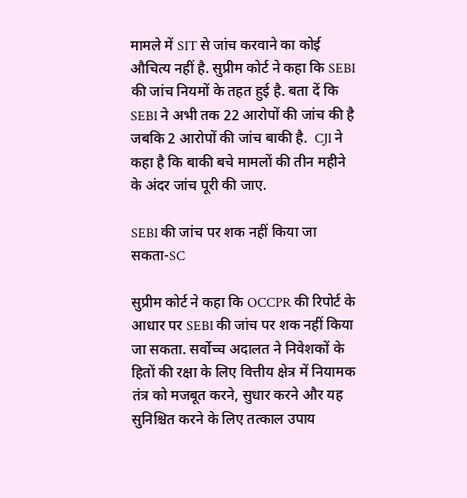मामले में SIT से जांच करवाने का कोई औचित्य नहीं है. सुप्रीम कोर्ट ने कहा कि SEBI की जांच नियमों के तहत हुई है. बता दें कि SEBI ने अभी तक 22 आरोपों की जांच की है जबकि 2 आरोपों की जांच बाकी है.  CJI ने कहा है कि बाकी बचे मामलों की तीन महीने के अंदर जांच पूरी की जाए.

SEBI की जांच पर शक नहीं किया जा सकता-SC

सुप्रीम कोर्ट ने कहा कि OCCPR की रिपोर्ट के आधार पर SEBI की जांच पर शक नहीं किया जा सकता. सर्वोच्च अदालत ने निवेशकों के हितों की रक्षा के लिए वित्तीय क्षेत्र में नियामक तंत्र को मजबूत करने, सुधार करने और यह सुनिश्चित करने के लिए तत्काल उपाय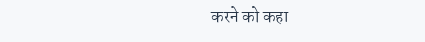करने को कहा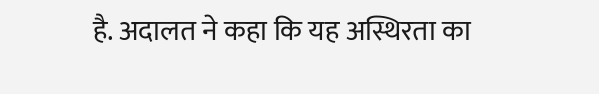है. अदालत ने कहा कि यह अस्थिरता का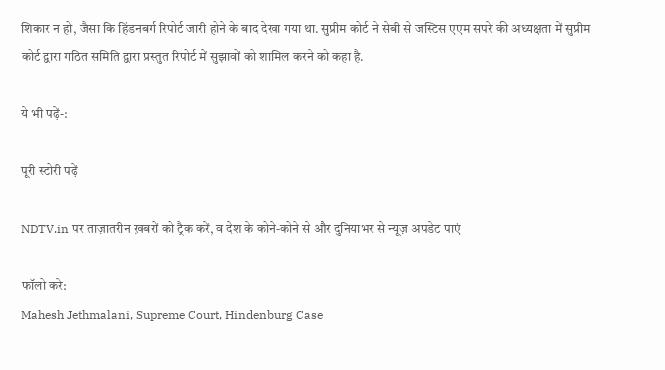शिकार न हो, जैसा कि हिंडनबर्ग रिपोर्ट जारी होने के बाद देखा गया था. सुप्रीम कोर्ट ने सेबी से जस्टिस एएम सपरे की अध्यक्षता में सुप्रीम कोर्ट द्वारा गठित समिति द्वारा प्रस्तुत रिपोर्ट में सुझावों को शामिल करने को कहा है.

ये भी पढ़ें-:

पूरी स्टोरी पढ़ें

NDTV.in पर ताज़ातरीन ख़बरों को ट्रैक करें, व देश के कोने-कोने से और दुनियाभर से न्यूज़ अपडेट पाएं

फॉलो करे:
Mahesh Jethmalani, Supreme Court, Hindenburg Case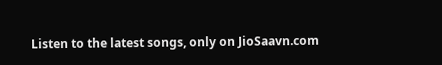Listen to the latest songs, only on JioSaavn.com